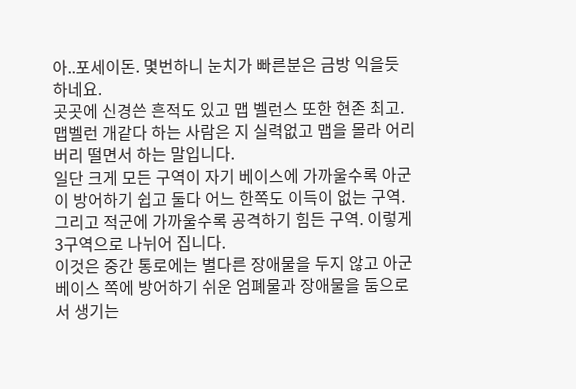아..포세이돈. 몇번하니 눈치가 빠른분은 금방 익을듯 하네요.
곳곳에 신경쓴 흔적도 있고 맵 벨런스 또한 현존 최고.
맵벨런 개같다 하는 사람은 지 실력없고 맵을 몰라 어리버리 떨면서 하는 말입니다.
일단 크게 모든 구역이 자기 베이스에 가까울수록 아군이 방어하기 쉽고 둘다 어느 한쪽도 이득이 없는 구역.그리고 적군에 가까울수록 공격하기 힘든 구역. 이렇게 3구역으로 나뉘어 집니다.
이것은 중간 통로에는 별다른 장애물을 두지 않고 아군 베이스 쪽에 방어하기 쉬운 엄폐물과 장애물을 둠으로서 생기는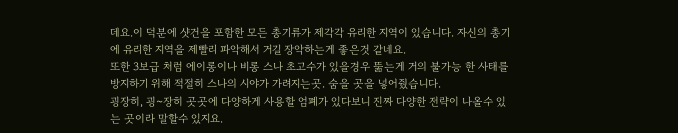데요.이 덕분에 샷건을 포함한 모든 총기류가 제각각 유리한 지역이 있습니다. 자신의 총기에 유리한 지역을 제빨리 파악해서 거길 장악하는게 좋은것 같네요.
또한 3보급 처럼 에이롱이나 비롱 스나 초고수가 있을경우 뚦는게 거의 불가능 한 사태를 방지하기 위해 적절히 스나의 시야가 가려지는곳. 숨을 곳을 넣어줬습니다.
굉장히, 굉~장히 곳곳에 다양하게 사용할 엄폐가 있다보니 진짜 다양한 전략이 나올수 있는 곳이라 말할수 있지요.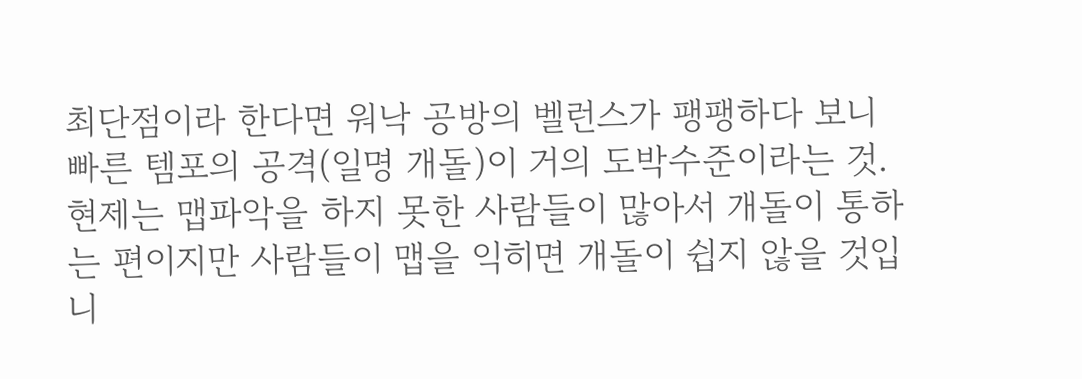최단점이라 한다면 워낙 공방의 벨런스가 팽팽하다 보니 빠른 템포의 공격(일명 개돌)이 거의 도박수준이라는 것. 현제는 맵파악을 하지 못한 사람들이 많아서 개돌이 통하는 편이지만 사람들이 맵을 익히면 개돌이 쉽지 않을 것입니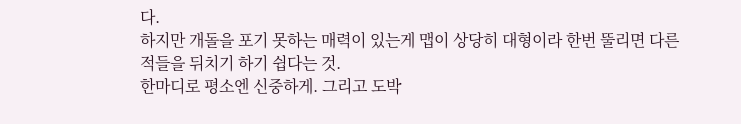다.
하지만 개돌을 포기 못하는 매력이 있는게 맵이 상당히 대형이라 한번 뚤리면 다른 적들을 뒤치기 하기 쉽다는 것.
한마디로 평소엔 신중하게. 그리고 도박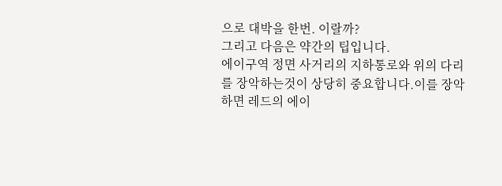으로 대박을 한번. 이랄까?
그리고 다음은 약간의 팁입니다.
에이구역 정면 사거리의 지하통로와 위의 다리를 장악하는것이 상당히 중요합니다.이를 장악하면 레드의 에이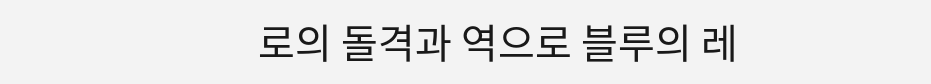로의 돌격과 역으로 블루의 레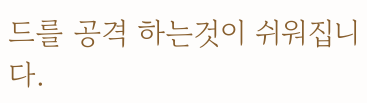드를 공격 하는것이 쉬워집니다.